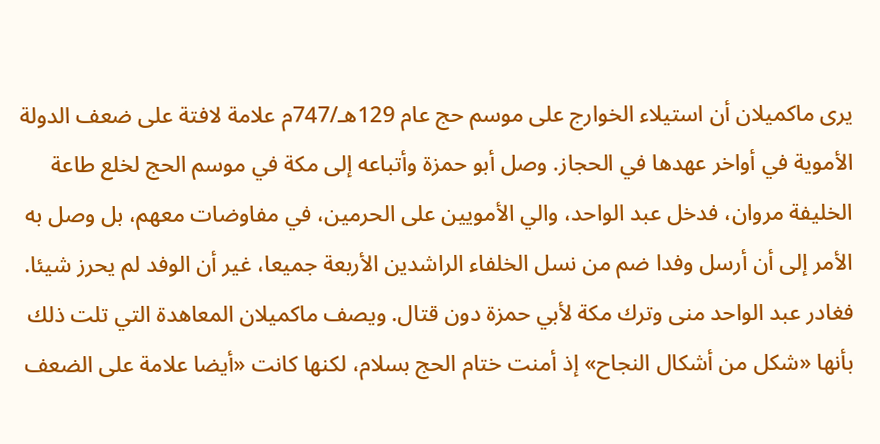يرى ماكميلان أن استيلاء الخوارج على موسم حج عام 129هـ/747م علامة لافتة على ضعف الدولة الأموية في أواخر عهدها في الحجاز. وصل أبو حمزة وأتباعه إلى مكة في موسم الحج لخلع طاعة الخليفة مروان، فدخل عبد الواحد، والي الأمويين على الحرمين، في مفاوضات معهم، بل وصل به الأمر إلى أن أرسل وفدا ضم من نسل الخلفاء الراشدين الأربعة جميعا، غير أن الوفد لم يحرز شيئا. فغادر عبد الواحد منى وترك مكة لأبي حمزة دون قتال. ويصف ماكميلان المعاهدة التي تلت ذلك بأنها «شكل من أشكال النجاح» إذ أمنت ختام الحج بسلام، لكنها كانت «أيضا علامة على الضعف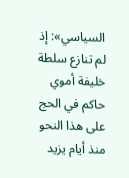السياسي»: إذ لم تنازع سلطة خليفة أموي حاكم في الحج على هذا النحو منذ أيام يزيد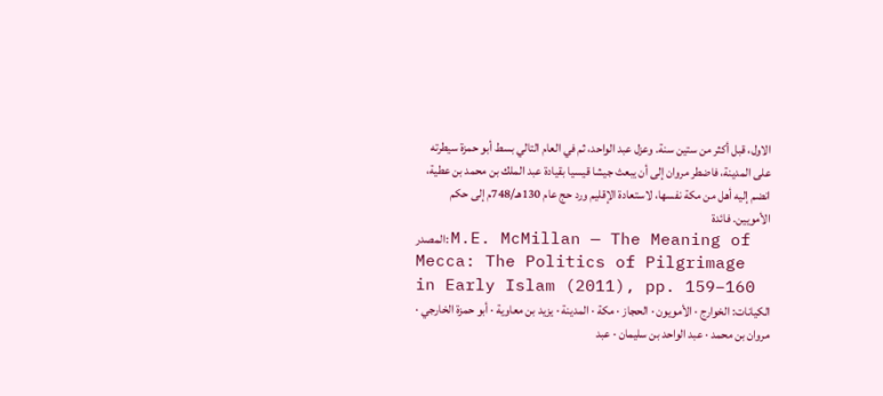الاول، قبل أكثر من ستين سنة. وعزل عبد الواحد، ثم في العام التالي بسط أبو حمزة سيطرته على المدينة، فاضطر مروان إلى أن يبعث جيشا قيسيا بقيادة عبد الملك بن محمد بن عطية، انضم إليه أهل من مكة نفسها، لاستعادة الإقليم ورد حج عام 130هـ/748م إلى حكم الأمويين. فائدة
المصدر: M.E. McMillan — The Meaning of Mecca: The Politics of Pilgrimage in Early Islam (2011), pp. 159–160
الكيانات: الخوارج · الأمويون · الحجاز · مكة · المدينة · يزيد بن معاوية · أبو حمزة الخارجي · مروان بن محمد · عبد الواحد بن سليمان · عبد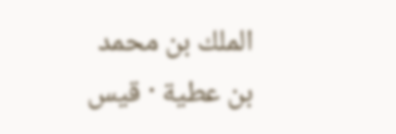الملك بن محمد بن عطية · قيس